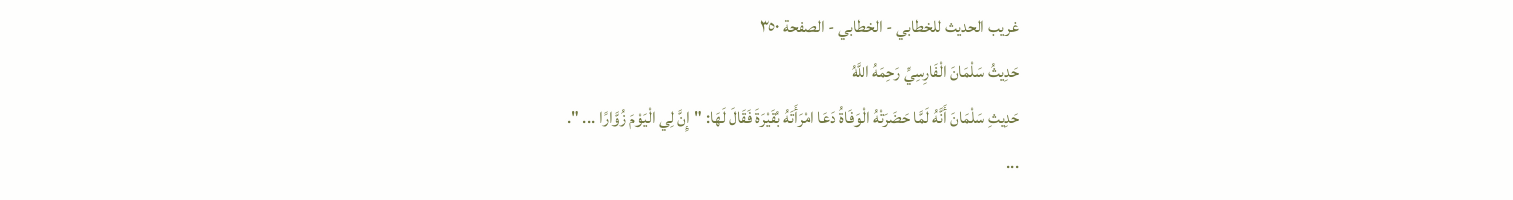غريب الحديث للخطابي - الخطابي - الصفحة ٣٥٠
حَدِيثُ سَلْمَانَ الْفَارِسِيِّ رَحِمَهُ اللَّهُ
حَدِيثِ سَلْمَانَ أَنَّهُ لَمَّا حَضَرَتْهُ الْوَفَاةُ دَعَا امْرَأَتَهُ بُقَيْرَةَ فَقَالَ لَهَا: "إِنَّ لِي الْيَوْمَ زُوَّارًا ... ".
...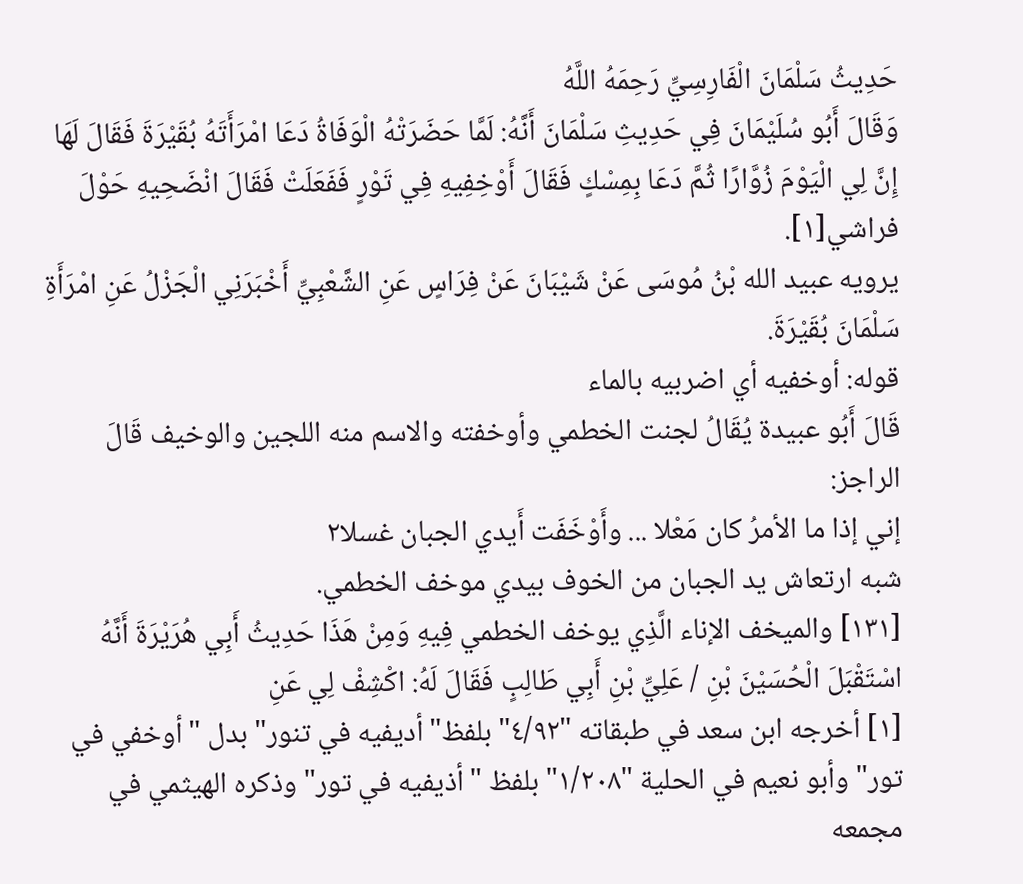حَدِيثُ سَلْمَانَ الْفَارِسِيِّ رَحِمَهُ اللَّهُ
وَقَالَ أَبُو سُلَيْمَانَ فِي حَدِيثِ سَلْمَانَ أَنَّهُ: لَمَّا حَضَرَتْهُ الْوَفَاةُ دَعَا امْرَأَتَهُ بُقَيْرَةَ فَقَالَ لَهَا إِنَّ لِي الْيَوْمَ زُوَّارًا ثُمَّ دَعَا بِمِسْكٍ فَقَالَ أَوْخِفِيهِ فِي تَوْرٍ فَفَعَلَتْ فَقَالَ انْضَحِيهِ حَوْلَ فراشي[١].
يرويه عبيد الله بْنُ مُوسَى عَنْ شَيْبَانَ عَنْ فِرَاسٍ عَنِ الشَّعْبِيِّ أَخْبَرَنِي الْجَزْلُ عَنِ امْرَأَةِ سَلْمَانَ بُقَيْرَةَ.
قوله: أوخفيه أي اضربيه بالماء
قَالَ أَبُو عبيدة يُقَالُ لجنت الخطمي وأوخفته والاسم منه اللجين والوخيف قَالَ الراجز:
إني إذا ما الأمرُ كان مَعْلا ... وأَوْخَفَت أَيدي الجبان غسلا٢
شبه ارتعاش يد الجبان من الخوف بيدي موخف الخطمي.
[١٣١] والميخف الإناء الَّذِي يوخف الخطمي فِيهِ وَمِنْ هَذَا حَدِيثُ أَبِي هُرَيْرَةَ أَنَّهُ اسْتَقْبَلَ الْحُسَيْنَ بْنِ / عَلِيِّ بْنِ أَبِي طَالِبٍ فَقَالَ لَهُ: اكْشِفْ لِي عَنِ
[١] أخرجه ابن سعد في طبقاته "٤/٩٢" بلفظ"أديفيه في تنور" بدل "أوخفي في تور" وأبو نعيم في الحلية "١/٢٠٨" بلفظ "أذيفيه في تور" وذكره الهيثمي في مجمعه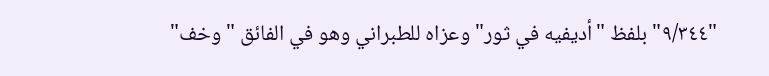"٩/٣٤٤" بلفظ "أديفيه في ثور" وعزاه للطبراني وهو في الفائق "وخف"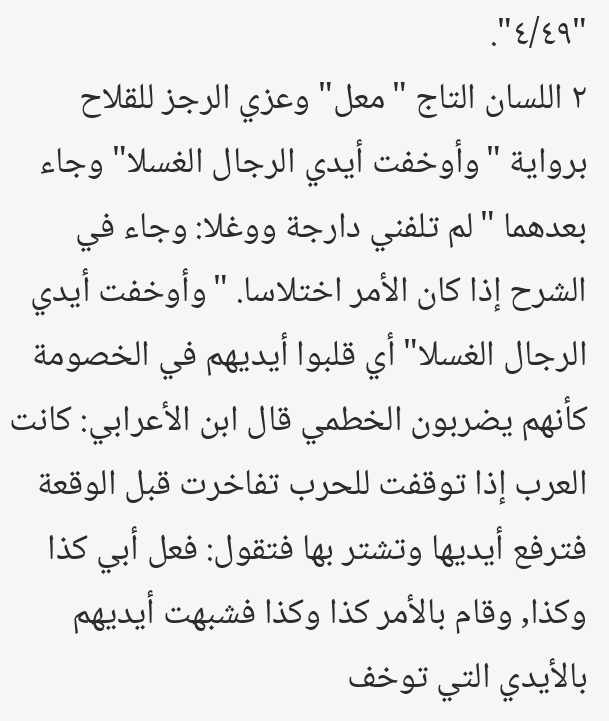"٤/٤٩".
٢ اللسان التاج "معل" وعزي الرجز للقلاح برواية "وأوخفت أيدي الرجال الغسلا" وجاء بعدهما "لم تلفني دارجة ووغلا: وجاء في الشرح إذا كان الأمر اختلاسا. "وأوخفت أيدي الرجال الغسلا" أي قلبوا أيديهم في الخصومة كأنهم يضربون الخطمي قال ابن الأعرابي: كانت العرب إذا توقفت للحرب تفاخرت قبل الوقعة فترفع أيديها وتشتر بها فتقول: فعل أبي كذا وكذا, وقام بالأمر كذا وكذا فشبهت أيديهم بالأيدي التي توخف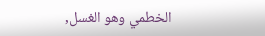الخطمي وهو الغسل,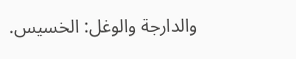والدارجة والوغل: الخسيس.